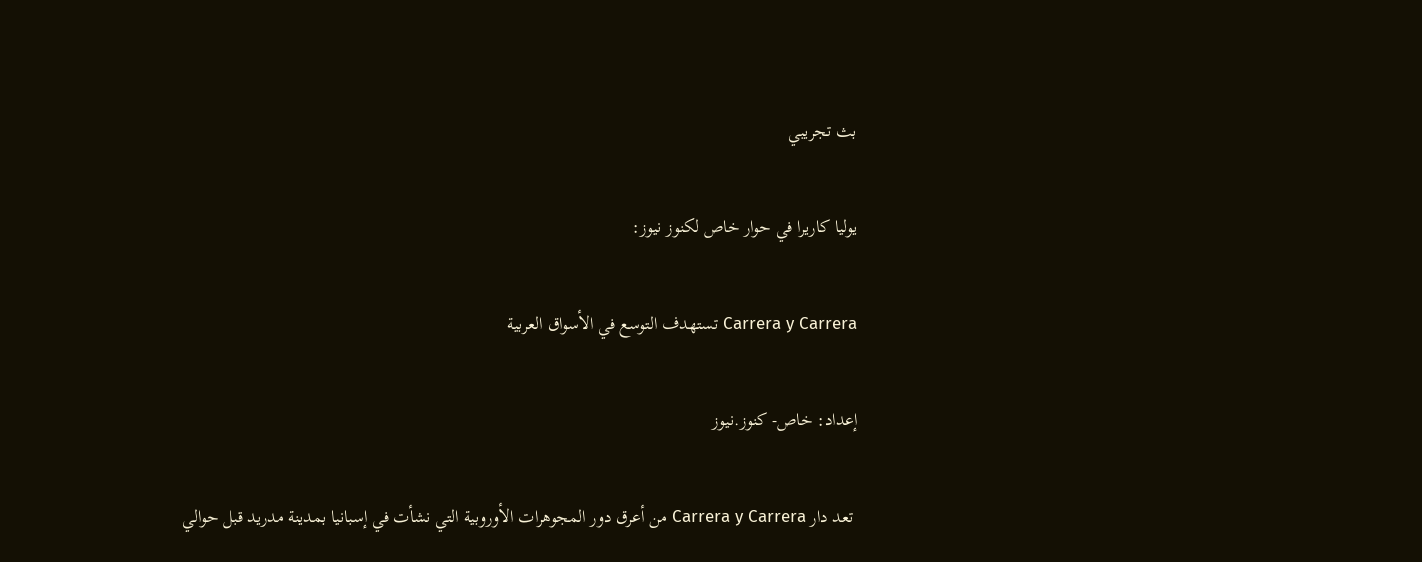بث تجريبي

يوليا كاريرا في حوار خاص لكنوز نيوز:

Carrera y Carrera تستهدف التوسع في الأسواق العربية

إعداد: خاص- كنوز.نيوز

 تعد دار Carrera y Carrera من أعرق دور المجوهرات الأوروبية التي نشأت في إسبانيا بمدينة مدريد قبل حوالي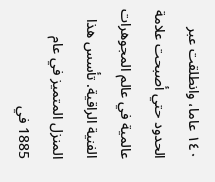١٤٠ عاما، وانطلقت عبر الحدود حتي أصبحت علامة عالمية في عالم المجوهرات الفنية الراقية. تأسس هذا المنزل المتميز في عام 1885 في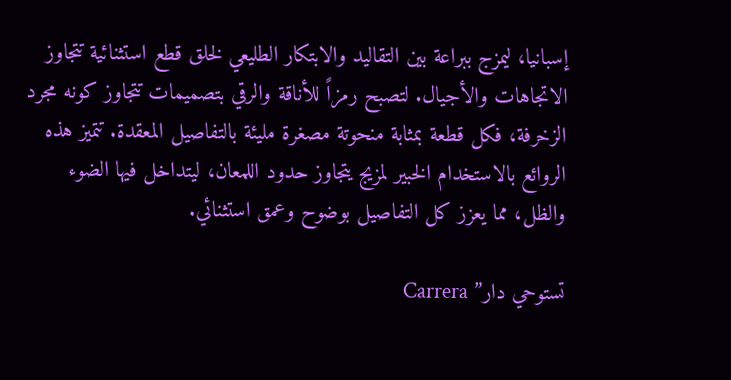إسبانيا، ليمزج ببراعة بين التقاليد والابتكار الطليعي لخلق قطع استثنائية تتجاوز الاتجاهات والأجيال. لتصبح رمزاً للأناقة والرقي بتصميمات تتجاوز كونه مجرد الزخرفة، فكل قطعة بمثابة منحوتة مصغرة مليئة بالتفاصيل المعقدة. تتميز هذه الروائع بالاستخدام الخبير لمزيج يتجاوز حدود اللمعان، ليتداخل فيها الضوء والظل، مما يعزز كل التفاصيل بوضوح وعمق استثنائي.

تستوحي دار” Carrera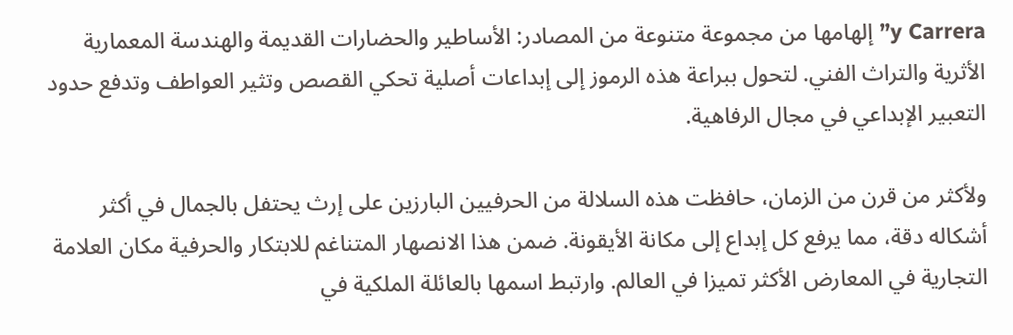y Carrera” إلهامها من مجموعة متنوعة من المصادر: الأساطير والحضارات القديمة والهندسة المعمارية الأثرية والتراث الفني. لتحول ببراعة هذه الرموز إلى إبداعات أصلية تحكي القصص وتثير العواطف وتدفع حدود التعبير الإبداعي في مجال الرفاهية.

ولأكثر من قرن من الزمان، حافظت هذه السلالة من الحرفيين البارزين على إرث يحتفل بالجمال في أكثر أشكاله دقة، مما يرفع كل إبداع إلى مكانة الأيقونة. ضمن هذا الانصهار المتناغم للابتكار والحرفية مكان العلامة التجارية في المعارض الأكثر تميزا في العالم. وارتبط اسمها بالعائلة الملكية في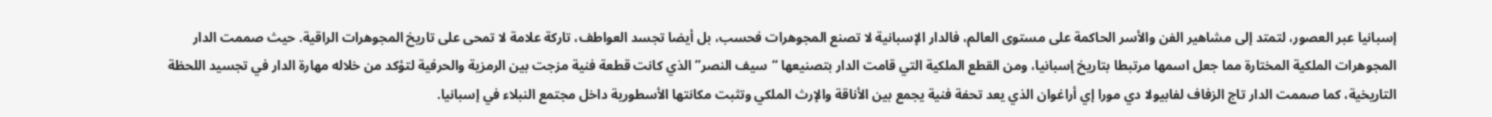إسبانيا عبر العصور، لتمتد إلى مشاهير الفن والأسر الحاكمة على مستوى العالم، فالدار الإسبانية لا تصنع المجوهرات فحسب، بل أيضا تجسد العواطف، تاركة علامة لا تمحى على تاريخ المجوهرات الراقية. حيث صممت الدار  المجوهرات الملكية المختارة مما جعل اسمها مرتبطا بتاريخ إسبانيا، ومن القطع الملكية التي قامت الدار بتصنيعها “سيف النصر” الذي كانت قطعة فنية مزجت بين الرمزية والحرفية لتؤكد من خلاله مهارة الدار في تجسيد اللحظة التاريخية، كما صممت الدار تاج الزفاف لفابيولا دي مورا إي أراغوان الذي يعد تحفة فنية يجمع بين الأناقة والإرث الملكي وتثبت مكانتها الأسطورية داخل مجتمع النبلاء في إسبانيا.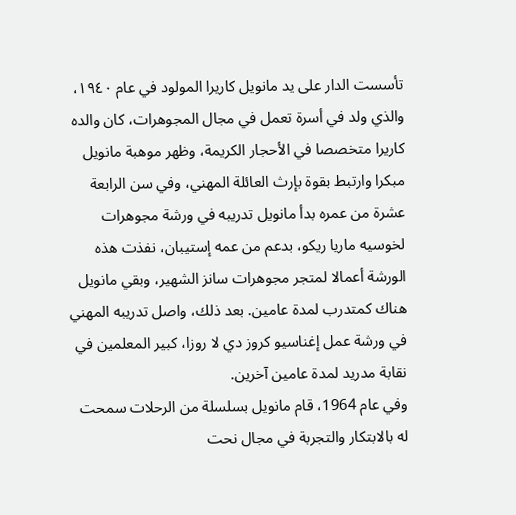تأسست الدار على يد مانويل كاريرا المولود في عام ١٩٤٠، والذي ولد في أسرة تعمل في مجال المجوهرات، كان والده كاريرا متخصصا في الأحجار الكريمة، وظهر موهبة مانويل مبكرا وارتبط بقوة بإرث العائلة المهني، وفي سن الرابعة عشرة من عمره بدأ مانويل تدريبه في ورشة مجوهرات لخوسيه ماريا ريكو، بدعم من عمه إستيبان، نفذت هذه الورشة أعمالا لمتجر مجوهرات سانز الشهير، وبقي مانويل هناك كمتدرب لمدة عامين. بعد ذلك، واصل تدريبه المهني في ورشة عمل إغناسيو كروز دي لا روزا، كبير المعلمين في نقابة مدريد لمدة عامين آخرين.
وفي عام 1964، قام مانويل بسلسلة من الرحلات سمحت له بالابتكار والتجربة في مجال نحت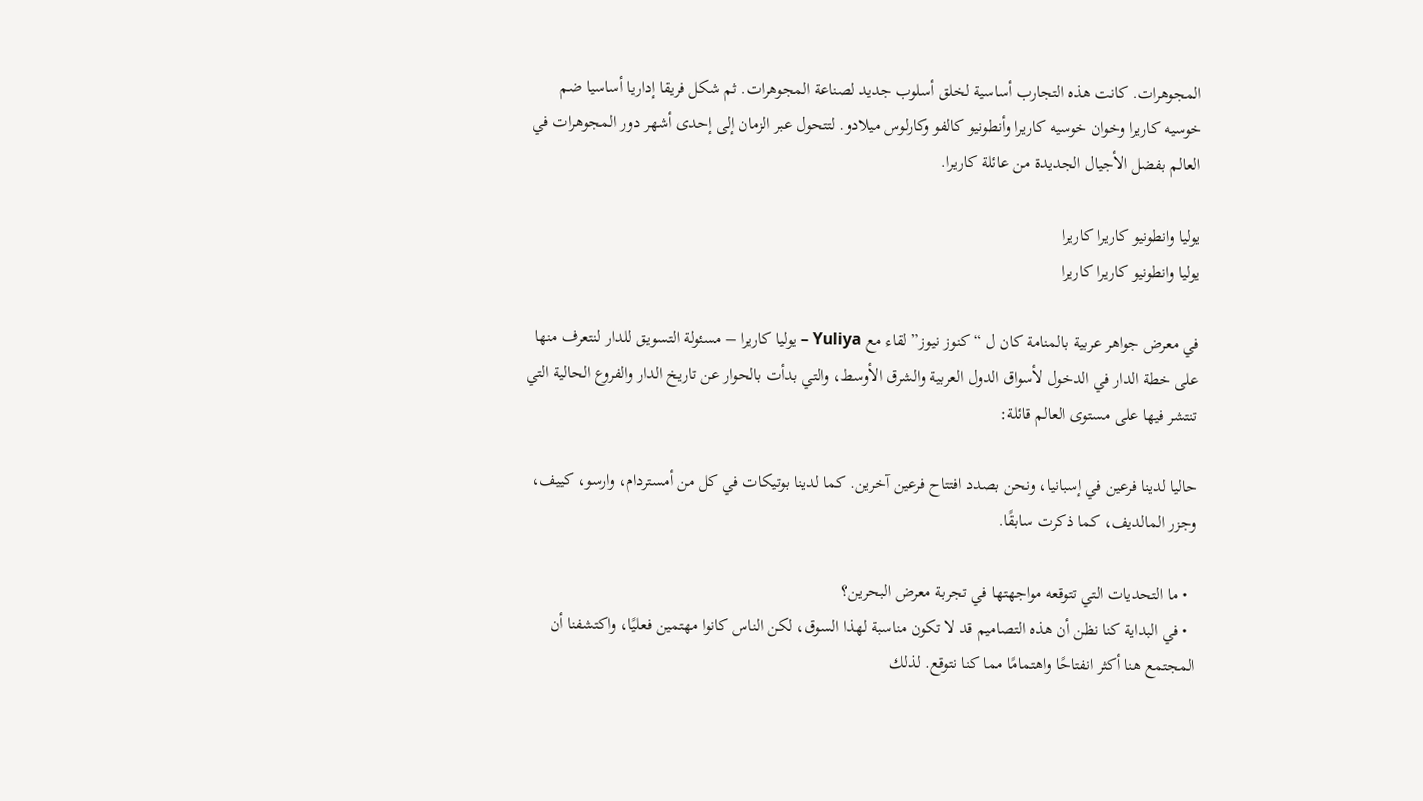المجوهرات. كانت هذه التجارب أساسية لخلق أسلوب جديد لصناعة المجوهرات. ثم شكل فريقا إداريا أساسيا ضم خوسيه كاريرا وخوان خوسيه كاريرا وأنطونيو كالفو وكارلوس ميلادو. لتتحول عبر الزمان إلى إحدى أشهر دور المجوهرات في العالم بفضل الأجيال الجديدة من عائلة كاريرا.

يوليا وانطونيو كاريرا كاريرا
يوليا وانطونيو كاريرا كاريرا

في معرض جواهر عربية بالمنامة كان ل “كنوز نيوز” لقاء مع Yuliya – يوليا كاريرا – مسئولة التسويق للدار لنتعرف منها على خطة الدار في الدخول لأسواق الدول العربية والشرق الأوسط، والتي بدأت بالحوار عن تاريخ الدار والفروع الحالية التي تنتشر فيها على مستوى العالم قائلة:

حاليا لدينا فرعين في إسبانيا، ونحن بصدد افتتاح فرعين آخرين. كما لدينا بوتيكات في كل من أمستردام، وارسو، كييف، وجزر المالديف، كما ذكرت سابقًا.

  • ما التحديات التي تتوقعه مواجهتها في تجربة معرض البحرين؟
  • في البداية كنا نظن أن هذه التصاميم قد لا تكون مناسبة لهذا السوق، لكن الناس كانوا مهتمين فعليًا، واكتشفنا أن المجتمع هنا أكثر انفتاحًا واهتمامًا مما كنا نتوقع. لذلك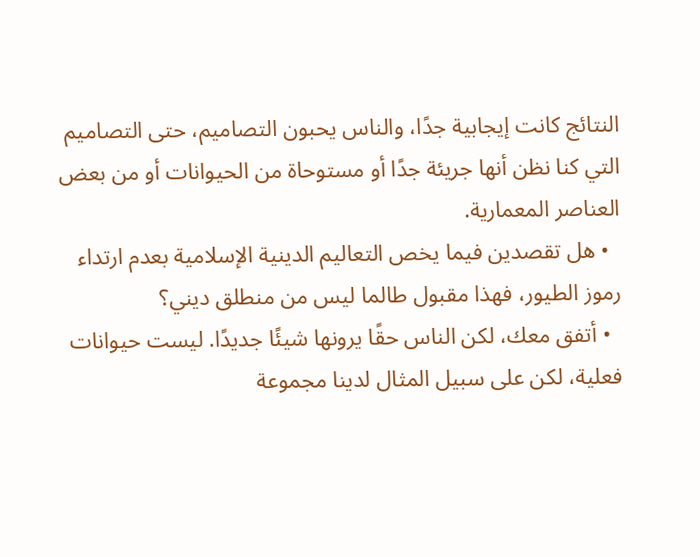النتائج كانت إيجابية جدًا، والناس يحبون التصاميم، حتى التصاميم التي كنا نظن أنها جريئة جدًا أو مستوحاة من الحيوانات أو من بعض العناصر المعمارية.
  • هل تقصدين فيما يخص التعاليم الدينية الإسلامية بعدم ارتداء رموز الطيور، فهذا مقبول طالما ليس من منطلق ديني؟
  • أتفق معك، لكن الناس حقًا يرونها شيئًا جديدًا. ليست حيوانات فعلية، لكن على سبيل المثال لدينا مجموعة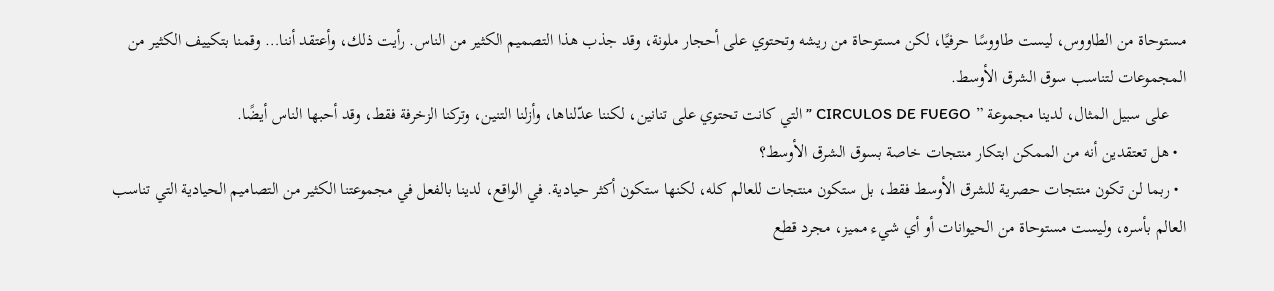مستوحاة من الطاووس، ليست طاووسًا حرفيًا، لكن مستوحاة من ريشه وتحتوي على أحجار ملونة، وقد جذب هذا التصميم الكثير من الناس. رأيت ذلك، وأعتقد أننا… وقمنا بتكييف الكثير من المجموعات لتناسب سوق الشرق الأوسط.
    على سبيل المثال، لدينا مجموعة ” CIRCULOS DE FUEGO ” التي كانت تحتوي على تنانين، لكننا عدّلناها، وأزلنا التنين، وتركنا الزخرفة فقط، وقد أحبها الناس أيضًا.
  • هل تعتقدين أنه من الممكن ابتكار منتجات خاصة بسوق الشرق الأوسط؟
  • ربما لن تكون منتجات حصرية للشرق الأوسط فقط، بل ستكون منتجات للعالم كله، لكنها ستكون أكثر حيادية. في الواقع، لدينا بالفعل في مجموعتنا الكثير من التصاميم الحيادية التي تناسب العالم بأسره، وليست مستوحاة من الحيوانات أو أي شيء مميز، مجرد قطع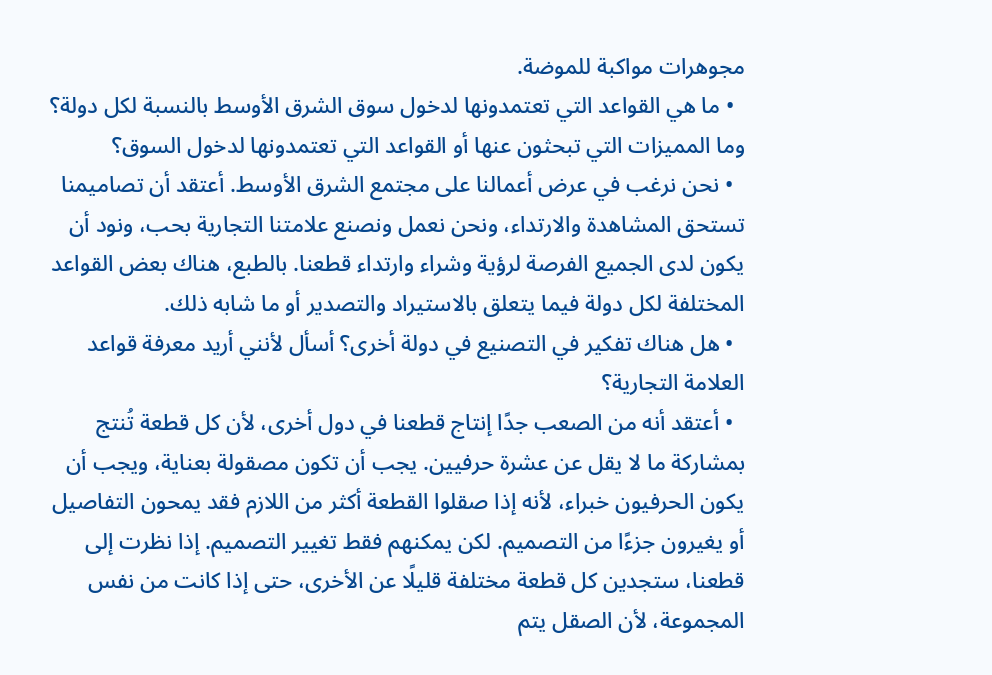مجوهرات مواكبة للموضة.
  • ما هي القواعد التي تعتمدونها لدخول سوق الشرق الأوسط بالنسبة لكل دولة؟ وما المميزات التي تبحثون عنها أو القواعد التي تعتمدونها لدخول السوق؟
  • نحن نرغب في عرض أعمالنا على مجتمع الشرق الأوسط. أعتقد أن تصاميمنا تستحق المشاهدة والارتداء، ونحن نعمل ونصنع علامتنا التجارية بحب، ونود أن يكون لدى الجميع الفرصة لرؤية وشراء وارتداء قطعنا. بالطبع، هناك بعض القواعد المختلفة لكل دولة فيما يتعلق بالاستيراد والتصدير أو ما شابه ذلك.
  • هل هناك تفكير في التصنيع في دولة أخرى؟ أسأل لأنني أريد معرفة قواعد العلامة التجارية؟
  • أعتقد أنه من الصعب جدًا إنتاج قطعنا في دول أخرى، لأن كل قطعة تُنتج بمشاركة ما لا يقل عن عشرة حرفيين. يجب أن تكون مصقولة بعناية، ويجب أن يكون الحرفيون خبراء، لأنه إذا صقلوا القطعة أكثر من اللازم فقد يمحون التفاصيل أو يغيرون جزءًا من التصميم. لكن يمكنهم فقط تغيير التصميم. إذا نظرت إلى قطعنا، ستجدين كل قطعة مختلفة قليلًا عن الأخرى، حتى إذا كانت من نفس المجموعة، لأن الصقل يتم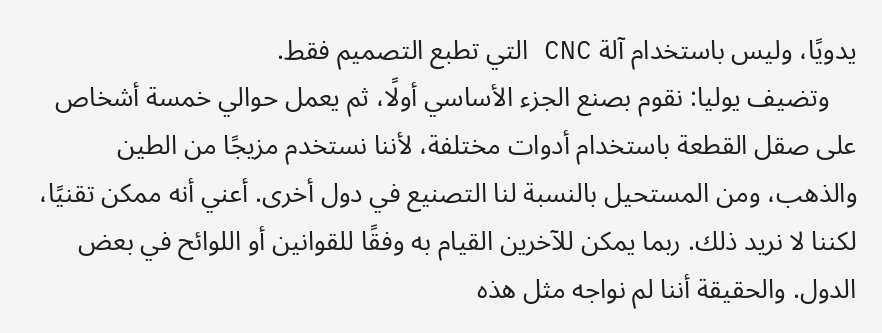يدويًا، وليس باستخدام آلة CNC التي تطبع التصميم فقط.
    وتضيف يوليا: نقوم بصنع الجزء الأساسي أولًا، ثم يعمل حوالي خمسة أشخاص على صقل القطعة باستخدام أدوات مختلفة، لأننا نستخدم مزيجًا من الطين والذهب، ومن المستحيل بالنسبة لنا التصنيع في دول أخرى. أعني أنه ممكن تقنيًا، لكننا لا نريد ذلك. ربما يمكن للآخرين القيام به وفقًا للقوانين أو اللوائح في بعض الدول. والحقيقة أننا لم نواجه مثل هذه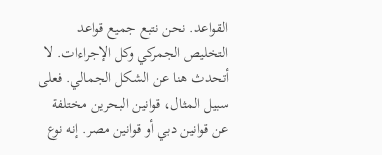القواعد. نحن نتبع جميع قواعد التخليص الجمركي وكل الإجراءات. لا أتحدث هنا عن الشكل الجمالي. فعلى سبيل المثال، قوانين البحرين مختلفة عن قوانين دبي أو قوانين مصر. إنه نوع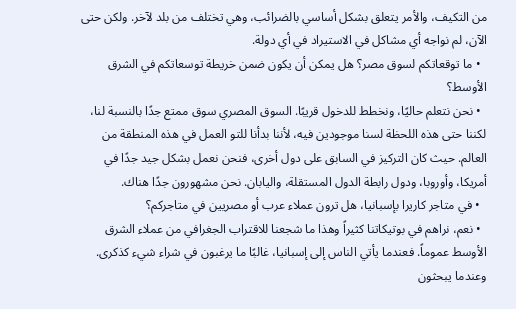من التكيف، والأمر يتعلق بشكل أساسي بالضرائب، وهي تختلف من بلد لآخر. ولكن حتى الآن، لم نواجه أي مشاكل في الاستيراد في أي دولة.
  • ما توقعاتكم لسوق مصر؟ هل يمكن أن يكون ضمن خريطة توسعاتكم في الشرق الأوسط؟
  • نحن نتعلم حاليًا، ونخطط للدخول قريبًا. السوق المصري سوق ممتع جدًا بالنسبة لنا، لكننا حتى هذه اللحظة لسنا موجودين فيه، لأننا بدأنا للتو العمل في هذه المنطقة من العالم. حيث كان التركيز في السابق على دول أخرى، فنحن نعمل بشكل جيد جدًا في أمريكا، وأوروبا، ودول رابطة الدول المستقلة، واليابان. نحن مشهورون جدًا هناك.
  • في متاجر كاريرا بإسبانيا، هل ترون عملاء عرب أو مصريين في متاجركم؟
  • نعم، نراهم في بوتيكاتنا كثيراً وهذا ما شجعنا للاقتراب الجغرافي من عملاء الشرق الأوسط عموماً. فعندما يأتي الناس إلى إسبانيا، غالبًا ما يرغبون في شراء شيء كذكرى. وعندما يبحثون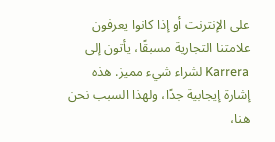على الإنترنت أو إذا كانوا يعرفون علامتنا التجارية مسبقًا، يأتون إلى Karrera لشراء شيء مميز. هذه إشارة إيجابية جدًا، ولهذا السبب نحن هنا،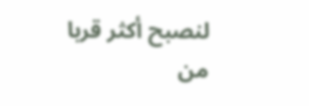لنصبح أكثر قربا من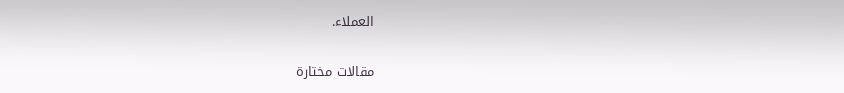العملاء.

مقالات مختارة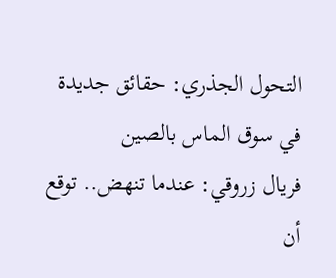التحول الجذري: حقائق جديدة في سوق الماس بالصين
فريال زروقي: عندما تنهض.. توقع أن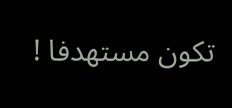تكون مستهدفا !